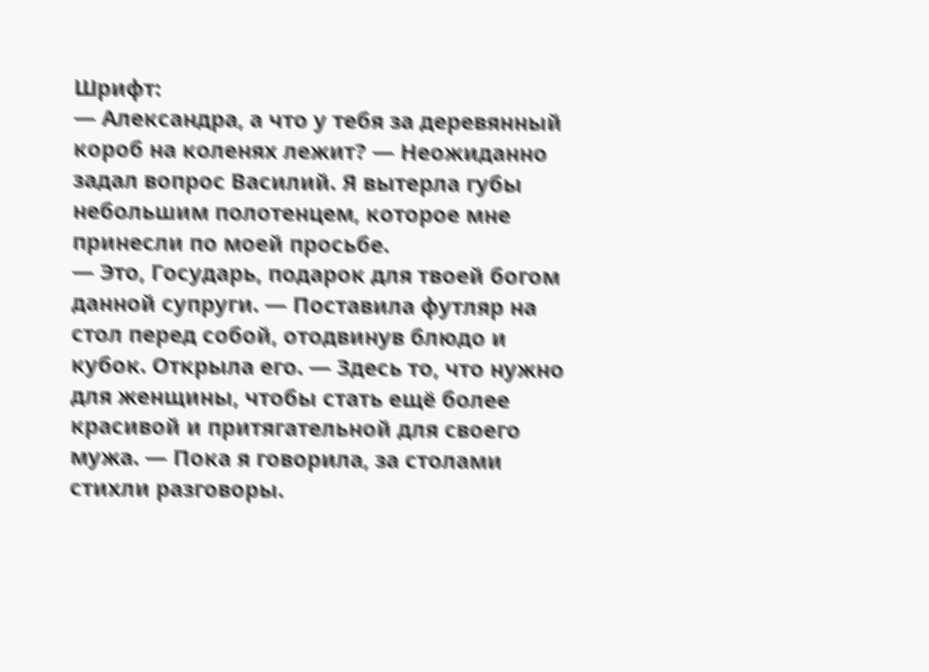Шрифт:
— Александра, а что у тебя за деревянный короб на коленях лежит? — Неожиданно задал вопрос Василий. Я вытерла губы небольшим полотенцем, которое мне принесли по моей просьбе.
— Это, Государь, подарок для твоей богом данной супруги. — Поставила футляр на стол перед собой, отодвинув блюдо и кубок. Открыла его. — Здесь то, что нужно для женщины, чтобы стать ещё более красивой и притягательной для своего мужа. — Пока я говорила, за столами стихли разговоры.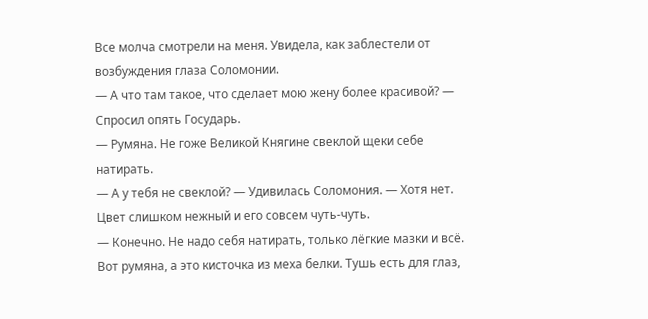Все молча смотрели на меня. Увидела, как заблестели от возбуждения глаза Соломонии.
— А что там такое, что сделает мою жену более красивой? — Спросил опять Государь.
— Румяна. Не гоже Великой Княгине свеклой щеки себе натирать.
— А у тебя не свеклой? — Удивилась Соломония. — Хотя нет. Цвет слишком нежный и его совсем чуть-чуть.
— Конечно. Не надо себя натирать, только лёгкие мазки и всё. Вот румяна, а это кисточка из меха белки. Тушь есть для глаз,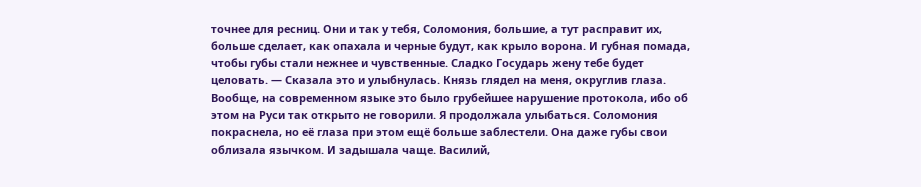точнее для ресниц. Они и так у тебя, Соломония, большие, а тут расправит их, больше сделает, как опахала и черные будут, как крыло ворона. И губная помада, чтобы губы стали нежнее и чувственные. Сладко Государь жену тебе будет целовать. — Сказала это и улыбнулась. Князь глядел на меня, округлив глаза. Вообще, на современном языке это было грубейшее нарушение протокола, ибо об этом на Руси так открыто не говорили. Я продолжала улыбаться. Соломония покраснела, но её глаза при этом ещё больше заблестели. Она даже губы свои облизала язычком. И задышала чаще. Василий,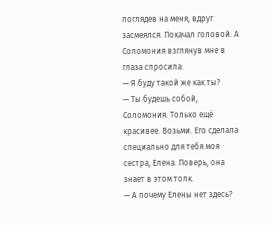поглядев на меня, вдруг засмеялся. Покачал головой. А Соломония взглянув мне в глаза спросила:
— Я буду такой же как ты?
— Ты будешь собой, Соломония. Только ещё красивее. Возьми. Его сделала специально для тебя моя сестра, Елена. Поверь, она знает в этом толк.
— А почему Елены нет здесь?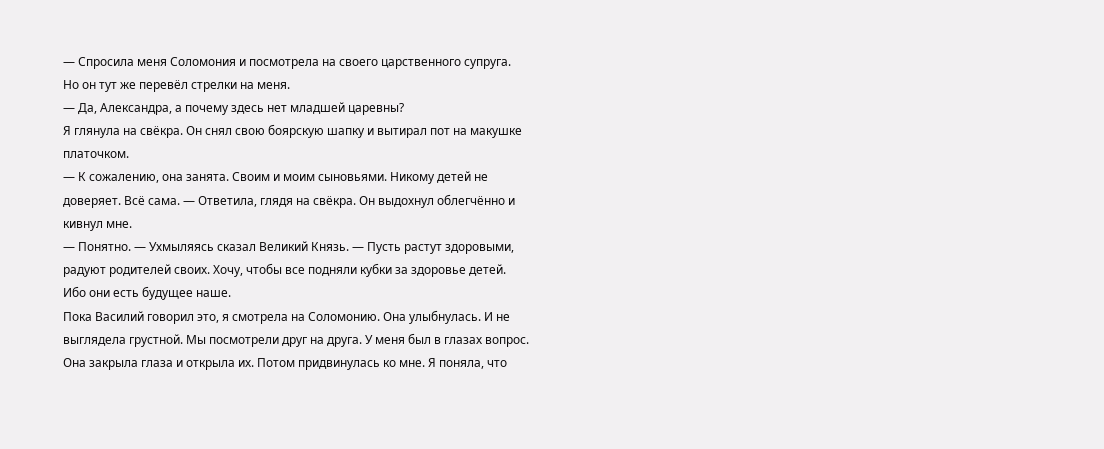— Спросила меня Соломония и посмотрела на своего царственного супруга. Но он тут же перевёл стрелки на меня.
— Да, Александра, а почему здесь нет младшей царевны?
Я глянула на свёкра. Он снял свою боярскую шапку и вытирал пот на макушке платочком.
— К сожалению, она занята. Своим и моим сыновьями. Никому детей не доверяет. Всё сама. — Ответила, глядя на свёкра. Он выдохнул облегчённо и кивнул мне.
— Понятно. — Ухмыляясь сказал Великий Князь. — Пусть растут здоровыми, радуют родителей своих. Хочу, чтобы все подняли кубки за здоровье детей. Ибо они есть будущее наше.
Пока Василий говорил это, я смотрела на Соломонию. Она улыбнулась. И не выглядела грустной. Мы посмотрели друг на друга. У меня был в глазах вопрос. Она закрыла глаза и открыла их. Потом придвинулась ко мне. Я поняла, что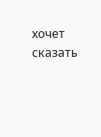хочет сказать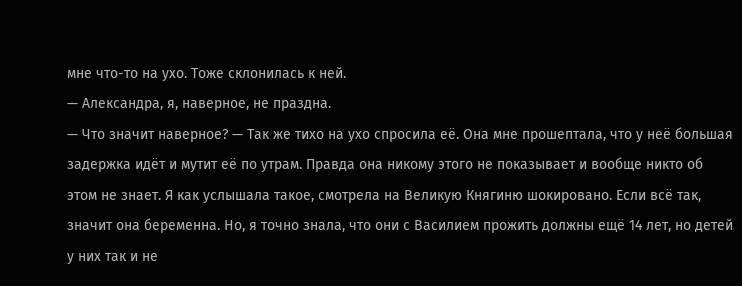мне что-то на ухо. Тоже склонилась к ней.
— Александра, я, наверное, не праздна.
— Что значит наверное? — Так же тихо на ухо спросила её. Она мне прошептала, что у неё большая задержка идёт и мутит её по утрам. Правда она никому этого не показывает и вообще никто об этом не знает. Я как услышала такое, смотрела на Великую Княгиню шокировано. Если всё так, значит она беременна. Но, я точно знала, что они с Василием прожить должны ещё 14 лет, но детей у них так и не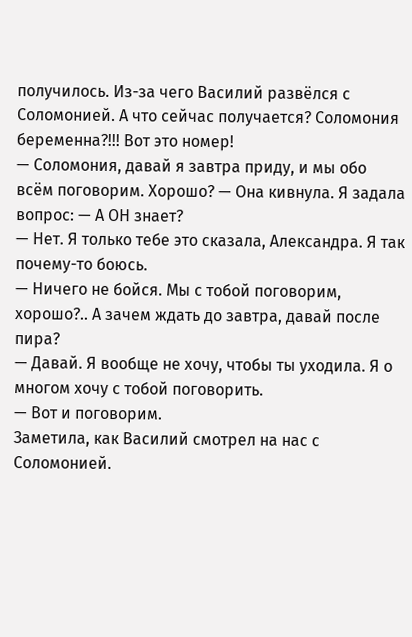получилось. Из-за чего Василий развёлся с Соломонией. А что сейчас получается? Соломония беременна?!!! Вот это номер!
— Соломония, давай я завтра приду, и мы обо всём поговорим. Хорошо? — Она кивнула. Я задала вопрос: — А ОН знает?
— Нет. Я только тебе это сказала, Александра. Я так почему-то боюсь.
— Ничего не бойся. Мы с тобой поговорим, хорошо?.. А зачем ждать до завтра, давай после пира?
— Давай. Я вообще не хочу, чтобы ты уходила. Я о многом хочу с тобой поговорить.
— Вот и поговорим.
Заметила, как Василий смотрел на нас с Соломонией.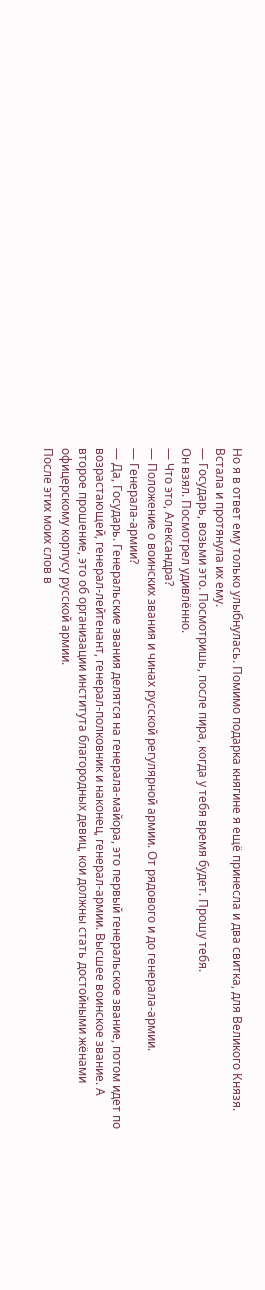Но я в ответ ему только улыбнулась. Помимо подарка княгине я ещё принесла и два свитка, для Великого Князя. Встала и протянула их ему.
— Государь, возьми это. Посмотришь, после пира, когда у тебя время будет. Прошу тебя.
Он взял. Посмотрел удивлённо.
— Что это, Александра?
— Положение о воинских звания и чинах русской регулярной армии. От рядового и до генерала-армии.
— Генерала-армии?
— Да, Государь. Генеральские звания делятся на генерала-майора, это первый генеральское звание, потом идет по возрастающей, генерал-лейтенант, генерал-полковник и наконец, генерал-армии. Высшее воинское звание. А второе прошение, это об организации института благородных девиц, кои должны стать достойными жёнами офицерскому корпусу русской армии.
После этих моих слов в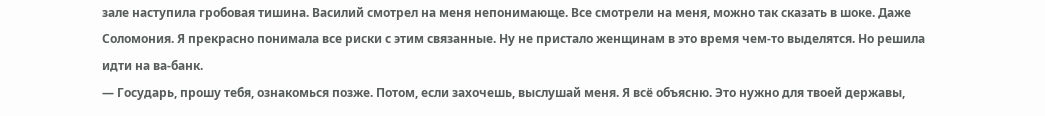зале наступила гробовая тишина. Василий смотрел на меня непонимающе. Все смотрели на меня, можно так сказать в шоке. Даже Соломония. Я прекрасно понимала все риски с этим связанные. Ну не пристало женщинам в это время чем-то выделятся. Но решила идти на ва-банк.
— Государь, прошу тебя, ознакомься позже. Потом, если захочешь, выслушай меня. Я всё объясню. Это нужно для твоей державы,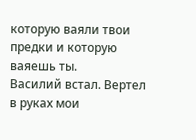которую ваяли твои предки и которую ваяешь ты.
Василий встал. Вертел в руках мои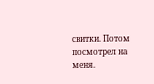свитки. Потом посмотрел на меня.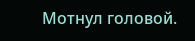Мотнул головой.